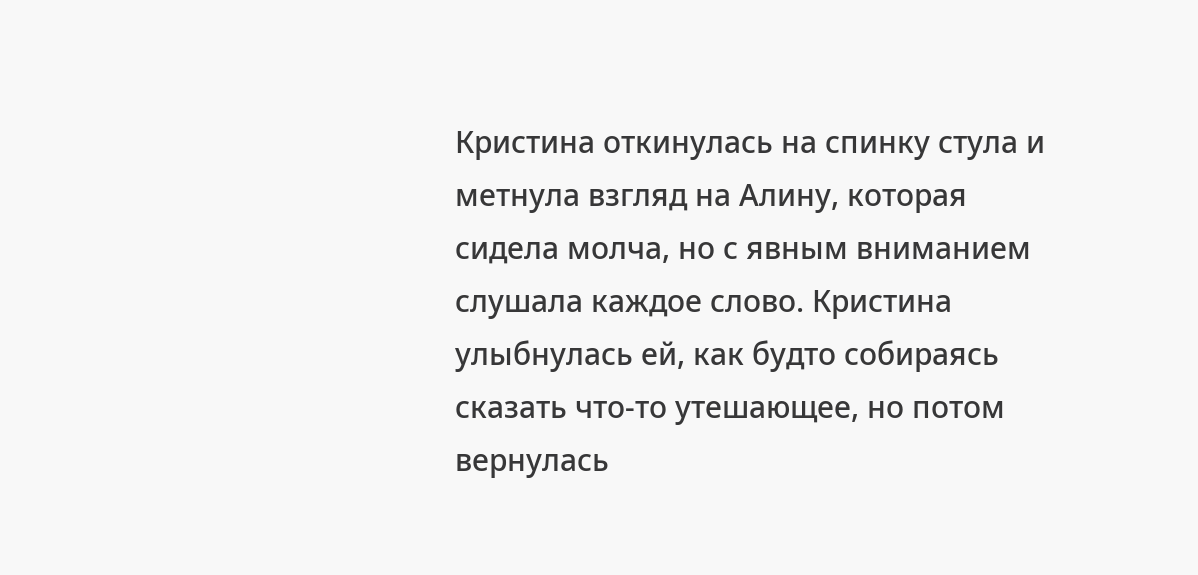Кристина откинулась на спинку стула и метнула взгляд на Алину, которая сидела молча, но с явным вниманием слушала каждое слово. Кристина улыбнулась ей, как будто собираясь сказать что-то утешающее, но потом вернулась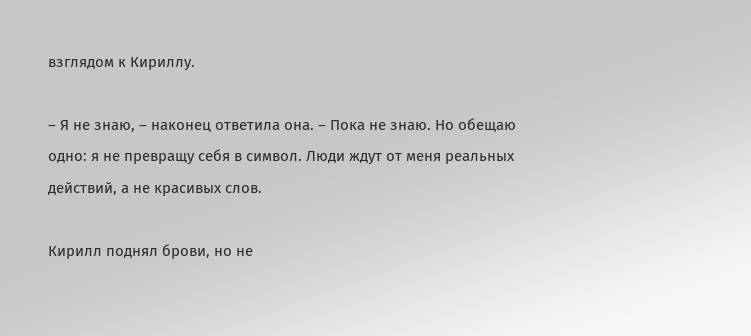взглядом к Кириллу.

– Я не знаю, – наконец ответила она. – Пока не знаю. Но обещаю одно: я не превращу себя в символ. Люди ждут от меня реальных действий, а не красивых слов.

Кирилл поднял брови, но не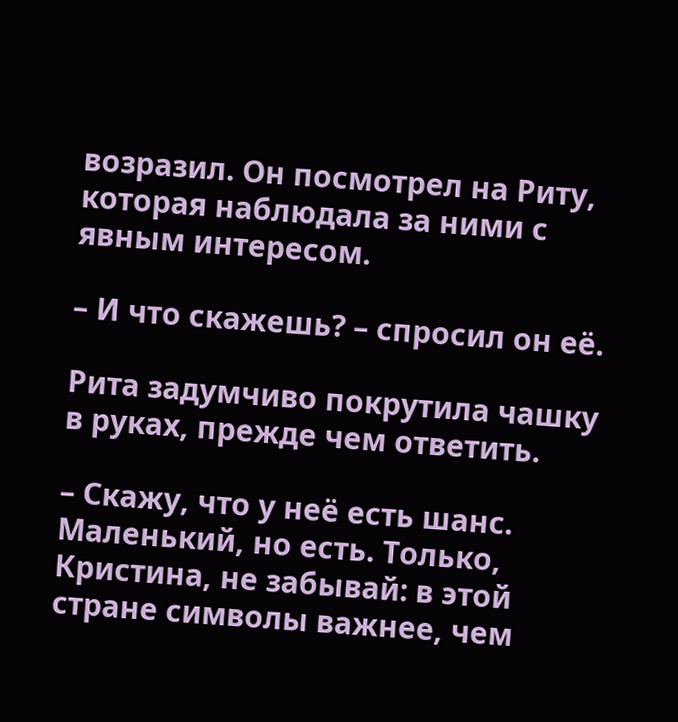возразил. Он посмотрел на Риту, которая наблюдала за ними с явным интересом.

– И что скажешь? – спросил он её.

Рита задумчиво покрутила чашку в руках, прежде чем ответить.

– Скажу, что у неё есть шанс. Маленький, но есть. Только, Кристина, не забывай: в этой стране символы важнее, чем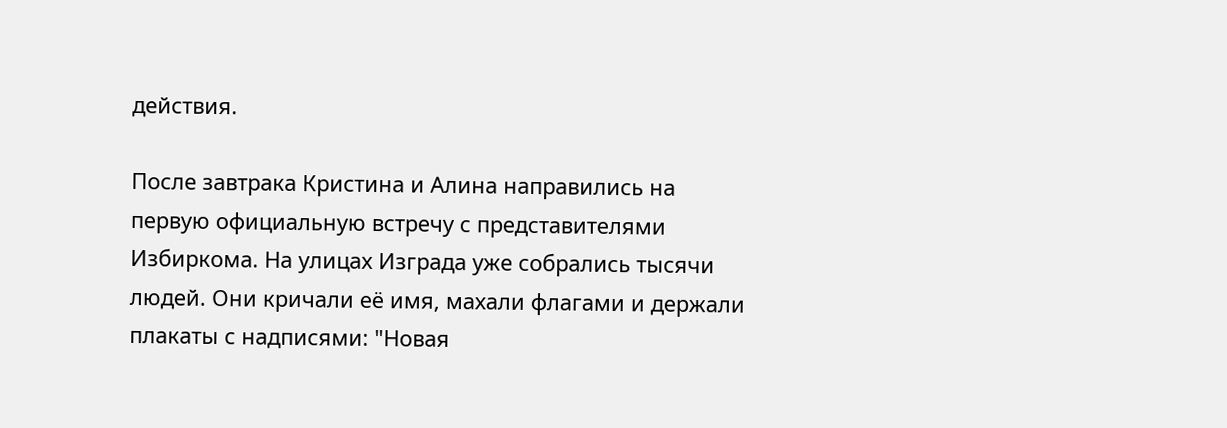действия.

После завтрака Кристина и Алина направились на первую официальную встречу с представителями Избиркома. На улицах Изграда уже собрались тысячи людей. Они кричали её имя, махали флагами и держали плакаты с надписями: "Новая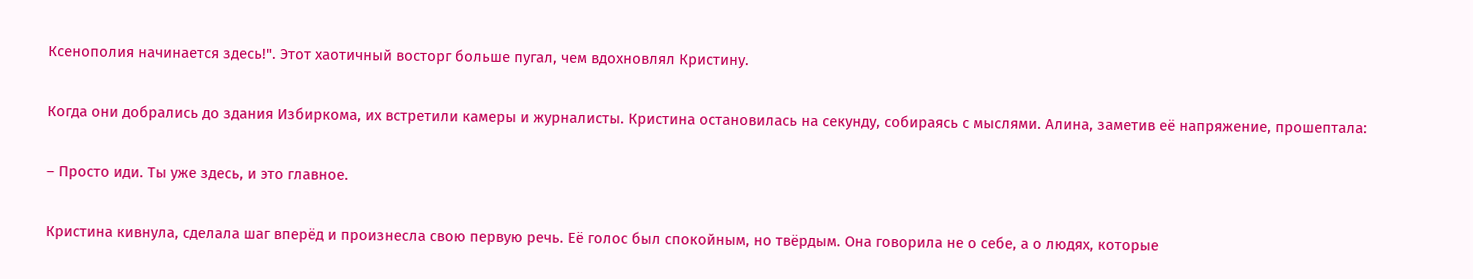Ксенополия начинается здесь!". Этот хаотичный восторг больше пугал, чем вдохновлял Кристину.

Когда они добрались до здания Избиркома, их встретили камеры и журналисты. Кристина остановилась на секунду, собираясь с мыслями. Алина, заметив её напряжение, прошептала:

– Просто иди. Ты уже здесь, и это главное.

Кристина кивнула, сделала шаг вперёд и произнесла свою первую речь. Её голос был спокойным, но твёрдым. Она говорила не о себе, а о людях, которые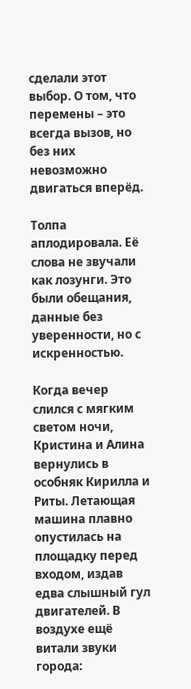сделали этот выбор. О том, что перемены – это всегда вызов, но без них невозможно двигаться вперёд.

Толпа аплодировала. Её слова не звучали как лозунги. Это были обещания, данные без уверенности, но с искренностью.

Когда вечер слился с мягким светом ночи, Кристина и Алина вернулись в особняк Кирилла и Риты. Летающая машина плавно опустилась на площадку перед входом, издав едва слышный гул двигателей. В воздухе ещё витали звуки города: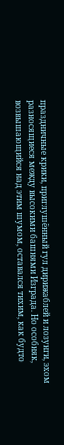праздничные крики, приглушённый гул дирижаблей и лозунги, эхом разносящиеся между высокими башнями Изграда. Но особняк, возвышающийся над этим шумом, оставался тихим, как будто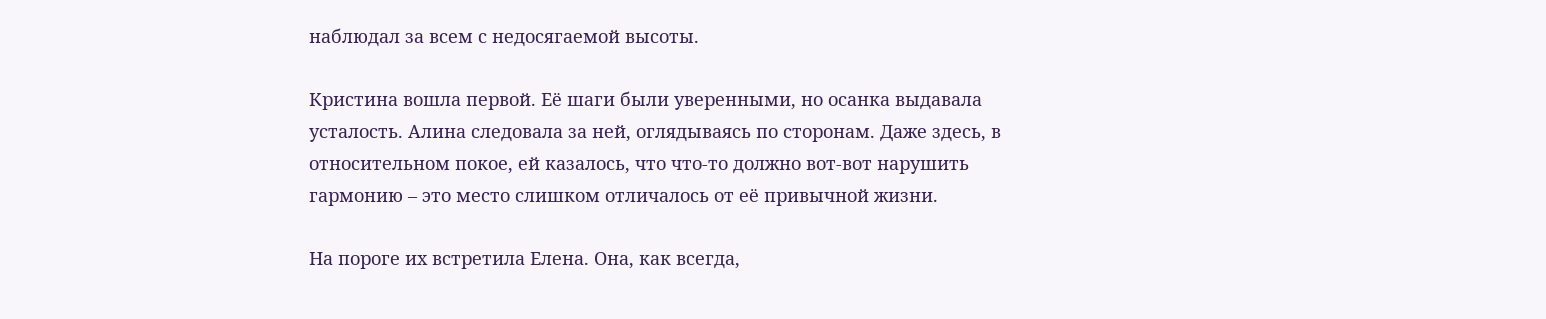наблюдал за всем с недосягаемой высоты.

Кристина вошла первой. Её шаги были уверенными, но осанка выдавала усталость. Алина следовала за ней, оглядываясь по сторонам. Даже здесь, в относительном покое, ей казалось, что что-то должно вот-вот нарушить гармонию – это место слишком отличалось от её привычной жизни.

На пороге их встретила Елена. Она, как всегда,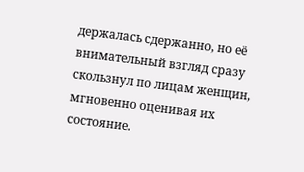держалась сдержанно, но её внимательный взгляд сразу скользнул по лицам женщин, мгновенно оценивая их состояние.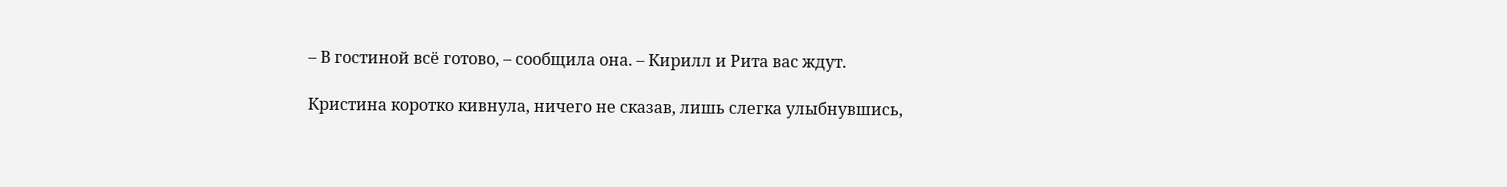– В гостиной всё готово, – сообщила она. – Кирилл и Рита вас ждут.

Кристина коротко кивнула, ничего не сказав, лишь слегка улыбнувшись,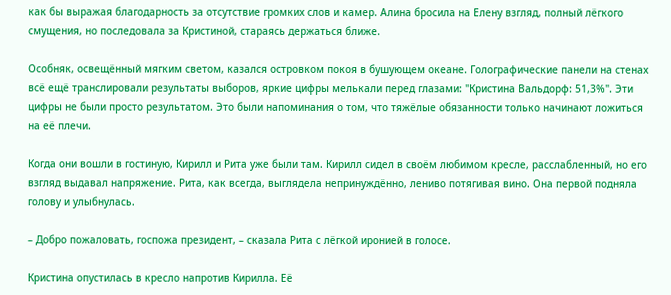как бы выражая благодарность за отсутствие громких слов и камер. Алина бросила на Елену взгляд, полный лёгкого смущения, но последовала за Кристиной, стараясь держаться ближе.

Особняк, освещённый мягким светом, казался островком покоя в бушующем океане. Голографические панели на стенах всё ещё транслировали результаты выборов, яркие цифры мелькали перед глазами: "Кристина Вальдорф: 51,3%". Эти цифры не были просто результатом. Это были напоминания о том, что тяжёлые обязанности только начинают ложиться на её плечи.

Когда они вошли в гостиную, Кирилл и Рита уже были там. Кирилл сидел в своём любимом кресле, расслабленный, но его взгляд выдавал напряжение. Рита, как всегда, выглядела непринуждённо, лениво потягивая вино. Она первой подняла голову и улыбнулась.

– Добро пожаловать, госпожа президент, – сказала Рита с лёгкой иронией в голосе.

Кристина опустилась в кресло напротив Кирилла. Её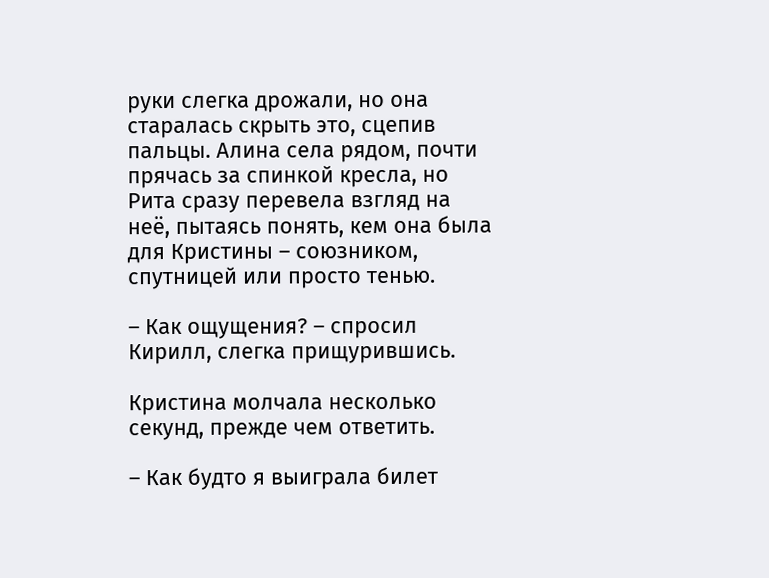руки слегка дрожали, но она старалась скрыть это, сцепив пальцы. Алина села рядом, почти прячась за спинкой кресла, но Рита сразу перевела взгляд на неё, пытаясь понять, кем она была для Кристины – союзником, спутницей или просто тенью.

– Как ощущения? – спросил Кирилл, слегка прищурившись.

Кристина молчала несколько секунд, прежде чем ответить.

– Как будто я выиграла билет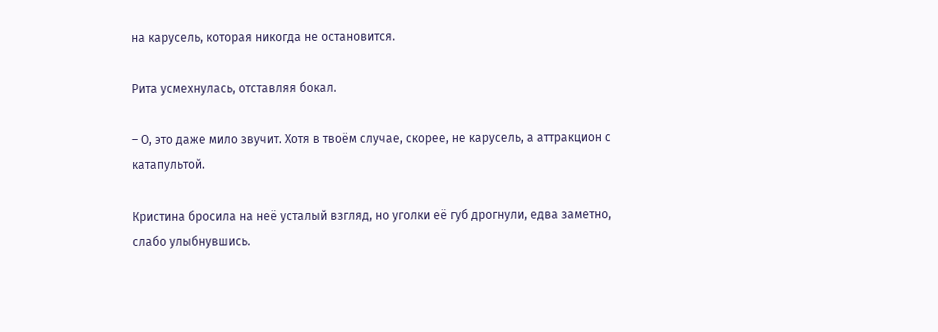на карусель, которая никогда не остановится.

Рита усмехнулась, отставляя бокал.

– О, это даже мило звучит. Хотя в твоём случае, скорее, не карусель, а аттракцион с катапультой.

Кристина бросила на неё усталый взгляд, но уголки её губ дрогнули, едва заметно, слабо улыбнувшись.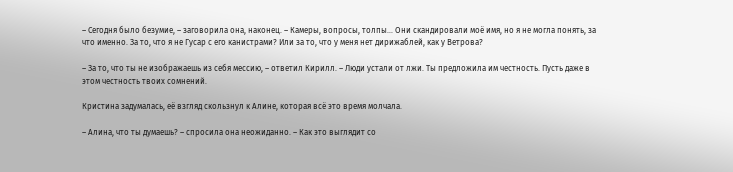– Сегодня было безумие, – заговорила она, наконец. – Камеры, вопросы, толпы… Они скандировали моё имя, но я не могла понять, за что именно. За то, что я не Гусар с его канистрами? Или за то, что у меня нет дирижаблей, как у Ветрова?

– За то, что ты не изображаешь из себя мессию, – ответил Кирилл. – Люди устали от лжи. Ты предложила им честность. Пусть даже в этом честность твоих сомнений.

Кристина задумалась, её взгляд скользнул к Алине, которая всё это время молчала.

– Алина, что ты думаешь? – спросила она неожиданно. – Как это выглядит со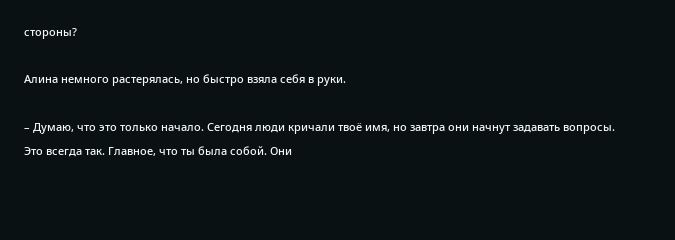стороны?

Алина немного растерялась, но быстро взяла себя в руки.

– Думаю, что это только начало. Сегодня люди кричали твоё имя, но завтра они начнут задавать вопросы. Это всегда так. Главное, что ты была собой. Они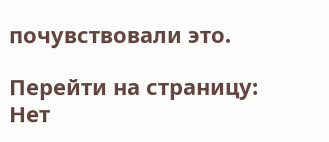почувствовали это.

Перейти на страницу:
Нет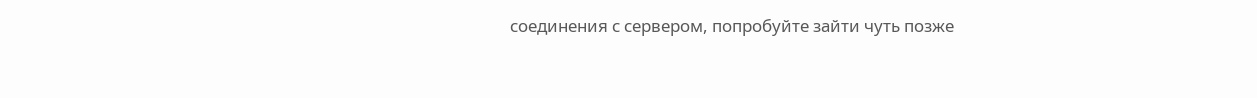соединения с сервером, попробуйте зайти чуть позже